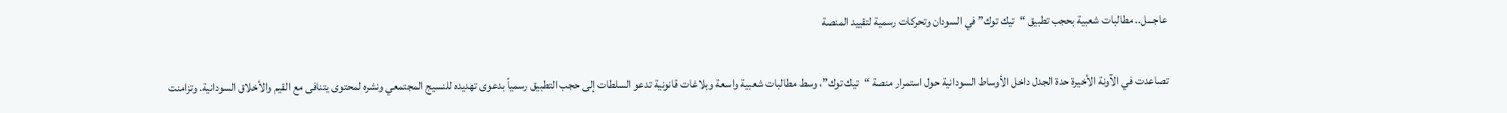عاجـــل.. مطالبات شعبية بحجب تطبيق “تيك توك” في السودان وتحركات رسمية لتقييد المنصة

تصاعدت في الآونة الأخيرة حدة الجدل داخل الأوساط السودانية حول استمرار منصة “تيك توك”، وسط مطالبات شعبية واسعة وبلاغات قانونية تدعو السلطات إلى حجب التطبيق رسمياً بدعوى تهديده للنسيج المجتمعي ونشره لمحتوى يتنافى مع القيم والأخلاق السودانية. وتزامنت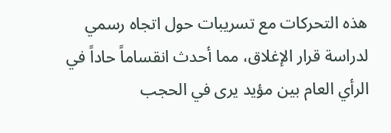هذه التحركات مع تسريبات حول اتجاه رسمي لدراسة قرار الإغلاق، مما أحدث انقساماً حاداً في الرأي العام بين مؤيد يرى في الحجب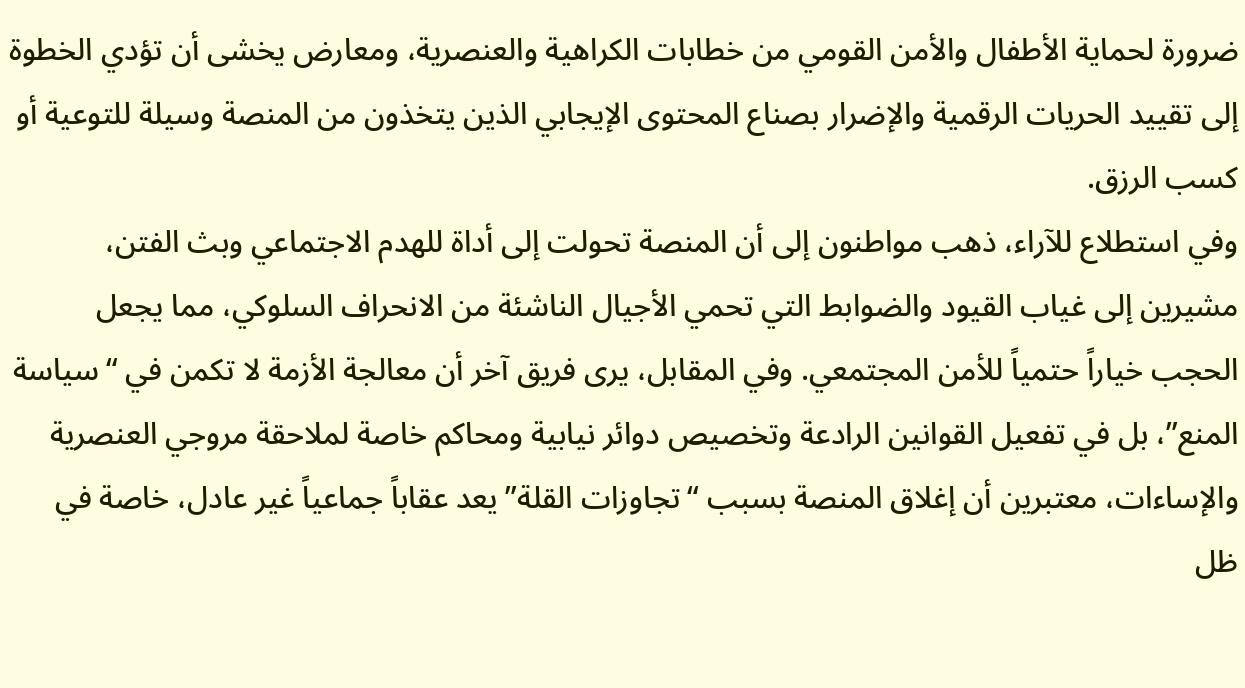ضرورة لحماية الأطفال والأمن القومي من خطابات الكراهية والعنصرية، ومعارض يخشى أن تؤدي الخطوة إلى تقييد الحريات الرقمية والإضرار بصناع المحتوى الإيجابي الذين يتخذون من المنصة وسيلة للتوعية أو كسب الرزق.
وفي استطلاع للآراء، ذهب مواطنون إلى أن المنصة تحولت إلى أداة للهدم الاجتماعي وبث الفتن، مشيرين إلى غياب القيود والضوابط التي تحمي الأجيال الناشئة من الانحراف السلوكي، مما يجعل الحجب خياراً حتمياً للأمن المجتمعي. وفي المقابل، يرى فريق آخر أن معالجة الأزمة لا تكمن في “سياسة المنع”، بل في تفعيل القوانين الرادعة وتخصيص دوائر نيابية ومحاكم خاصة لملاحقة مروجي العنصرية والإساءات، معتبرين أن إغلاق المنصة بسبب “تجاوزات القلة” يعد عقاباً جماعياً غير عادل، خاصة في ظل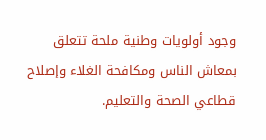وجود أولويات وطنية ملحة تتعلق بمعاش الناس ومكافحة الغلاء وإصلاح قطاعي الصحة والتعليم.